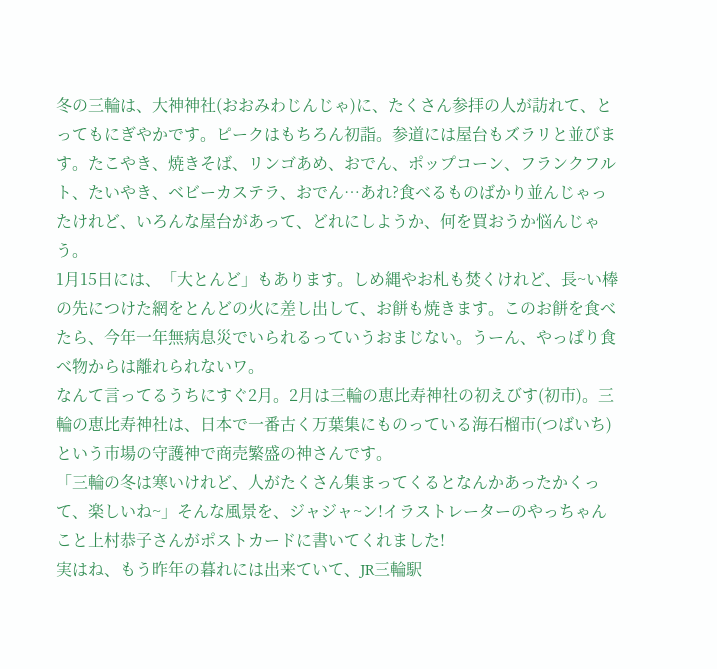冬の三輪は、大神神社(おおみわじんじゃ)に、たくさん参拝の人が訪れて、とってもにぎやかです。ピークはもちろん初詣。参道には屋台もズラリと並びます。たこやき、焼きそば、リンゴあめ、おでん、ポップコーン、フランクフルト、たいやき、ベビーカステラ、おでん…あれ?食べるものばかり並んじゃったけれど、いろんな屋台があって、どれにしようか、何を買おうか悩んじゃう。
1月15日には、「大とんど」もあります。しめ縄やお札も焚くけれど、長~い棒の先につけた網をとんどの火に差し出して、お餅も焼きます。このお餅を食べたら、今年一年無病息災でいられるっていうおまじない。うーん、やっぱり食べ物からは離れられないワ。
なんて言ってるうちにすぐ2月。2月は三輪の恵比寿神社の初えびす(初市)。三輪の恵比寿神社は、日本で一番古く万葉集にものっている海石榴市(つばいち)という市場の守護神で商売繁盛の神さんです。
「三輪の冬は寒いけれど、人がたくさん集まってくるとなんかあったかくって、楽しいね~」そんな風景を、ジャジャ~ン!イラストレーターのやっちゃんこと上村恭子さんがポストカードに書いてくれました!
実はね、もう昨年の暮れには出来ていて、JR三輪駅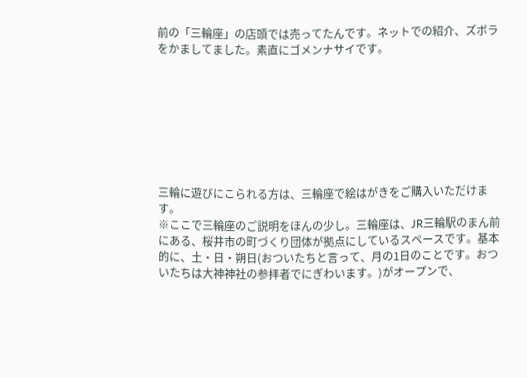前の「三輪座」の店頭では売ってたんです。ネットでの紹介、ズボラをかましてました。素直にゴメンナサイです。








三輪に遊びにこられる方は、三輪座で絵はがきをご購入いただけます。
※ここで三輪座のご説明をほんの少し。三輪座は、JR三輪駅のまん前にある、桜井市の町づくり団体が拠点にしているスペースです。基本的に、土・日・朔日(おついたちと言って、月の1日のことです。おついたちは大神神社の参拝者でにぎわいます。)がオープンで、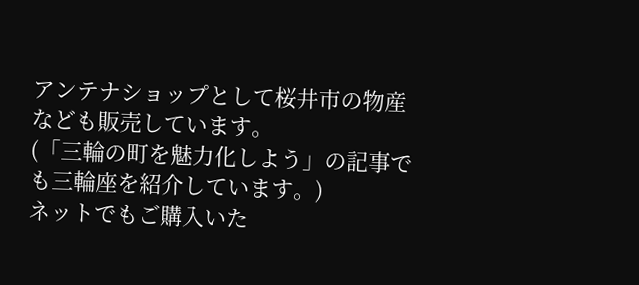アンテナショップとして桜井市の物産なども販売しています。
(「三輪の町を魅力化しよう」の記事でも三輪座を紹介しています。)
ネットでもご購入いた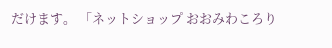だけます。 「ネットショップ おおみわころり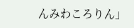んみわころりん」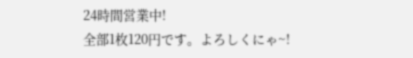24時間営業中!
全部1枚120円です。よろしくにゃ~!